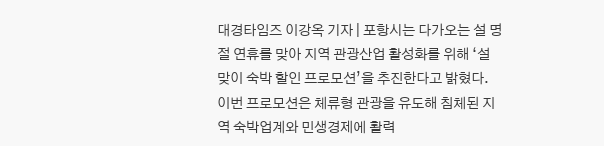대경타임즈 이강옥 기자 | 포항시는 다가오는 설 명절 연휴를 맞아 지역 관광산업 활성화를 위해 ‘설 맞이 숙박 할인 프로모션’을 추진한다고 밝혔다. 이번 프로모션은 체류형 관광을 유도해 침체된 지역 숙박업계와 민생경제에 활력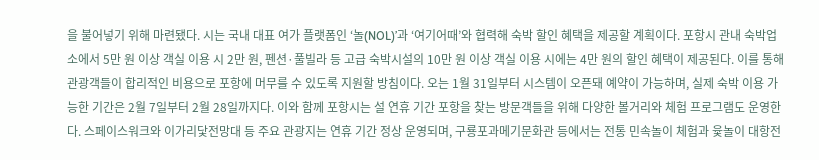을 불어넣기 위해 마련됐다. 시는 국내 대표 여가 플랫폼인 ‘놀(NOL)’과 ‘여기어때’와 협력해 숙박 할인 혜택을 제공할 계획이다. 포항시 관내 숙박업소에서 5만 원 이상 객실 이용 시 2만 원, 펜션·풀빌라 등 고급 숙박시설의 10만 원 이상 객실 이용 시에는 4만 원의 할인 혜택이 제공된다. 이를 통해 관광객들이 합리적인 비용으로 포항에 머무를 수 있도록 지원할 방침이다. 오는 1월 31일부터 시스템이 오픈돼 예약이 가능하며, 실제 숙박 이용 가능한 기간은 2월 7일부터 2월 28일까지다. 이와 함께 포항시는 설 연휴 기간 포항을 찾는 방문객들을 위해 다양한 볼거리와 체험 프로그램도 운영한다. 스페이스워크와 이가리닻전망대 등 주요 관광지는 연휴 기간 정상 운영되며, 구룡포과메기문화관 등에서는 전통 민속놀이 체험과 윷놀이 대항전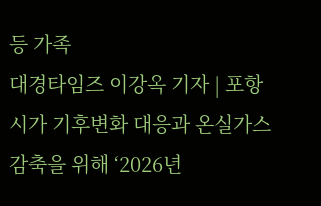등 가족
대경타임즈 이강옥 기자 | 포항시가 기후변화 대응과 온실가스 감축을 위해 ‘2026년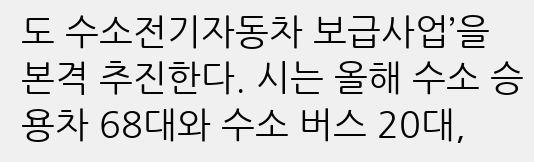도 수소전기자동차 보급사업’을 본격 추진한다. 시는 올해 수소 승용차 68대와 수소 버스 20대,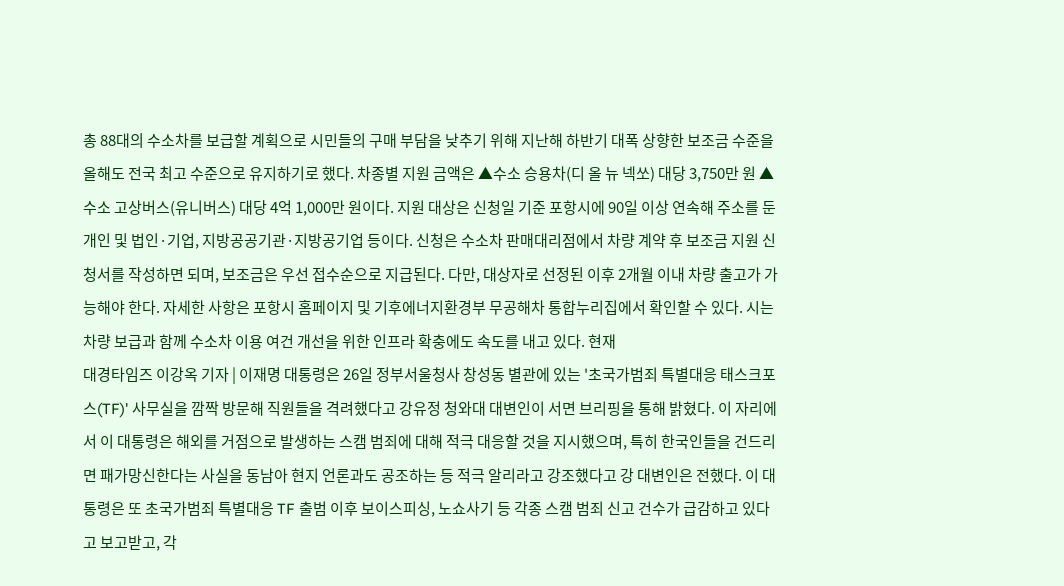총 88대의 수소차를 보급할 계획으로 시민들의 구매 부담을 낮추기 위해 지난해 하반기 대폭 상향한 보조금 수준을 올해도 전국 최고 수준으로 유지하기로 했다. 차종별 지원 금액은 ▲수소 승용차(디 올 뉴 넥쏘) 대당 3,750만 원 ▲수소 고상버스(유니버스) 대당 4억 1,000만 원이다. 지원 대상은 신청일 기준 포항시에 90일 이상 연속해 주소를 둔 개인 및 법인·기업, 지방공공기관·지방공기업 등이다. 신청은 수소차 판매대리점에서 차량 계약 후 보조금 지원 신청서를 작성하면 되며, 보조금은 우선 접수순으로 지급된다. 다만, 대상자로 선정된 이후 2개월 이내 차량 출고가 가능해야 한다. 자세한 사항은 포항시 홈페이지 및 기후에너지환경부 무공해차 통합누리집에서 확인할 수 있다. 시는 차량 보급과 함께 수소차 이용 여건 개선을 위한 인프라 확충에도 속도를 내고 있다. 현재
대경타임즈 이강옥 기자 | 이재명 대통령은 26일 정부서울청사 창성동 별관에 있는 '초국가범죄 특별대응 태스크포스(TF)' 사무실을 깜짝 방문해 직원들을 격려했다고 강유정 청와대 대변인이 서면 브리핑을 통해 밝혔다. 이 자리에서 이 대통령은 해외를 거점으로 발생하는 스캠 범죄에 대해 적극 대응할 것을 지시했으며, 특히 한국인들을 건드리면 패가망신한다는 사실을 동남아 현지 언론과도 공조하는 등 적극 알리라고 강조했다고 강 대변인은 전했다. 이 대통령은 또 초국가범죄 특별대응 TF 출범 이후 보이스피싱, 노쇼사기 등 각종 스캠 범죄 신고 건수가 급감하고 있다고 보고받고, 각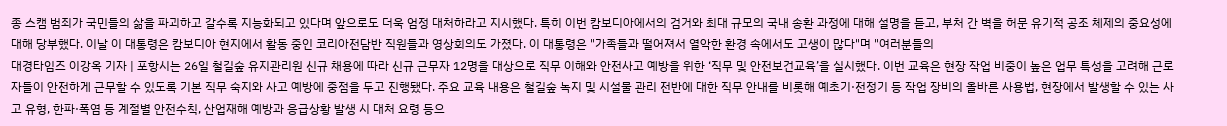종 스캠 범죄가 국민들의 삶을 파괴하고 갈수록 지능화되고 있다며 앞으로도 더욱 엄정 대처하라고 지시했다. 특히 이번 캄보디아에서의 검거와 최대 규모의 국내 송환 과정에 대해 설명을 듣고, 부처 간 벽을 허문 유기적 공조 체제의 중요성에 대해 당부했다. 이날 이 대통령은 캄보디아 현지에서 활동 중인 코리아전담반 직원들과 영상회의도 가졌다. 이 대통령은 "가족들과 떨어져서 열악한 환경 속에서도 고생이 많다"며 "여러분들의
대경타임즈 이강옥 기자 | 포항시는 26일 철길숲 유지관리원 신규 채용에 따라 신규 근무자 12명을 대상으로 직무 이해와 안전사고 예방을 위한 ‘직무 및 안전보건교육’을 실시했다. 이번 교육은 현장 작업 비중이 높은 업무 특성을 고려해 근로자들이 안전하게 근무할 수 있도록 기본 직무 숙지와 사고 예방에 중점을 두고 진행됐다. 주요 교육 내용은 철길숲 녹지 및 시설물 관리 전반에 대한 직무 안내를 비롯해 예초기·전정기 등 작업 장비의 올바른 사용법, 현장에서 발생할 수 있는 사고 유형, 한파·폭염 등 계절별 안전수칙, 산업재해 예방과 응급상황 발생 시 대처 요령 등으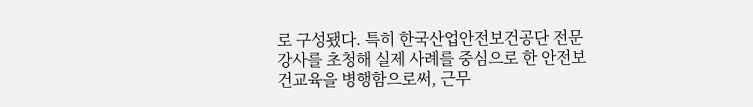로 구성됐다. 특히 한국산업안전보건공단 전문 강사를 초청해 실제 사례를 중심으로 한 안전보건교육을 병행함으로써, 근무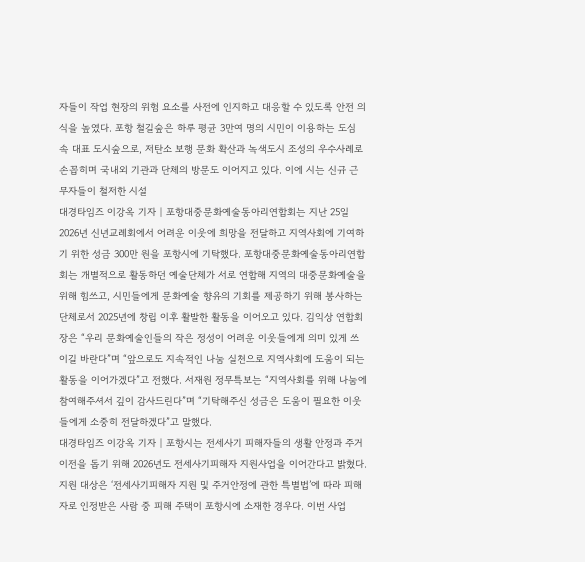자들이 작업 현장의 위험 요소를 사전에 인지하고 대응할 수 있도록 안전 의식을 높였다. 포항 철길숲은 하루 평균 3만여 명의 시민이 이용하는 도심 속 대표 도시숲으로, 저탄소 보행 문화 확산과 녹색도시 조성의 우수사례로 손꼽히며 국내외 기관과 단체의 방문도 이어지고 있다. 이에 시는 신규 근무자들이 철저한 시설
대경타임즈 이강옥 기자 | 포항대중문화예술동아리연합회는 지난 25일 2026년 신년교례회에서 어려운 이웃에 희망을 전달하고 지역사회에 기여하기 위한 성금 300만 원을 포항시에 기탁했다. 포항대중문화예술동아리연합회는 개별적으로 활동하던 예술단체가 서로 연합해 지역의 대중문화예술을 위해 힘쓰고, 시민들에게 문화예술 향유의 기회를 제공하기 위해 봉사하는 단체로서 2025년에 창립 이후 활발한 활동을 이어오고 있다. 김익상 연합회장은 “우리 문화예술인들의 작은 정성이 어려운 이웃들에게 의미 있게 쓰이길 바란다”며 “앞으로도 지속적인 나눔 실천으로 지역사회에 도움이 되는 활동을 이어가겠다”고 전했다. 서재원 정무특보는 “지역사회를 위해 나눔에 참여해주셔서 깊이 감사드린다”며 “기탁해주신 성금은 도움이 필요한 이웃들에게 소중히 전달하겠다”고 말했다.
대경타임즈 이강옥 기자 | 포항시는 전세사기 피해자들의 생활 안정과 주거 이전을 돕기 위해 2026년도 전세사기피해자 지원사업을 이어간다고 밝혔다. 지원 대상은 ‘전세사기피해자 지원 및 주거안정에 관한 특별법’에 따라 피해자로 인정받은 사람 중 피해 주택이 포항시에 소재한 경우다. 이번 사업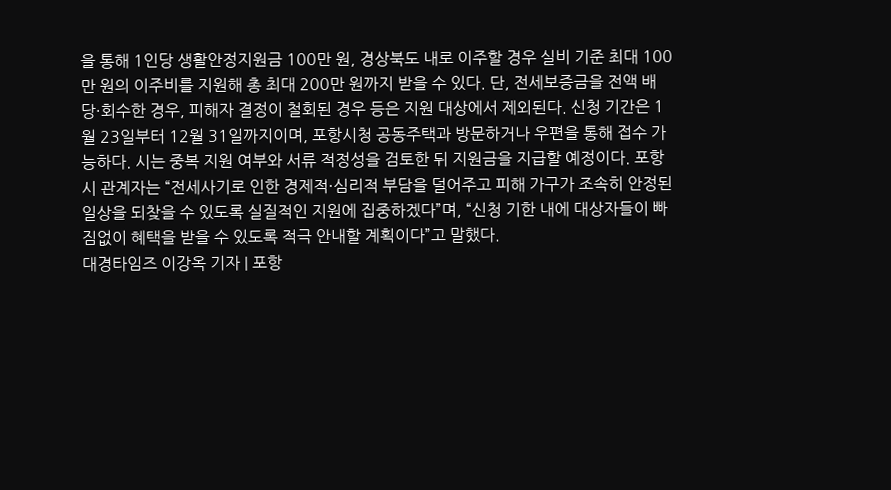을 통해 1인당 생활안정지원금 100만 원, 경상북도 내로 이주할 경우 실비 기준 최대 100만 원의 이주비를 지원해 총 최대 200만 원까지 받을 수 있다. 단, 전세보증금을 전액 배당·회수한 경우, 피해자 결정이 철회된 경우 등은 지원 대상에서 제외된다. 신청 기간은 1월 23일부터 12월 31일까지이며, 포항시청 공동주택과 방문하거나 우편을 통해 접수 가능하다. 시는 중복 지원 여부와 서류 적정성을 검토한 뒤 지원금을 지급할 예정이다. 포항시 관계자는 “전세사기로 인한 경제적·심리적 부담을 덜어주고 피해 가구가 조속히 안정된 일상을 되찾을 수 있도록 실질적인 지원에 집중하겠다”며, “신청 기한 내에 대상자들이 빠짐없이 혜택을 받을 수 있도록 적극 안내할 계획이다”고 말했다.
대경타임즈 이강옥 기자 | 포항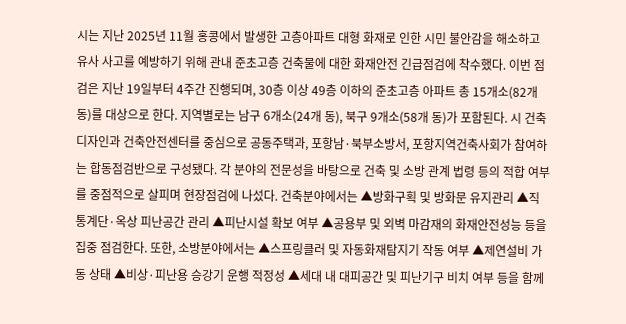시는 지난 2025년 11월 홍콩에서 발생한 고층아파트 대형 화재로 인한 시민 불안감을 해소하고 유사 사고를 예방하기 위해 관내 준초고층 건축물에 대한 화재안전 긴급점검에 착수했다. 이번 점검은 지난 19일부터 4주간 진행되며, 30층 이상 49층 이하의 준초고층 아파트 총 15개소(82개 동)를 대상으로 한다. 지역별로는 남구 6개소(24개 동), 북구 9개소(58개 동)가 포함된다. 시 건축디자인과 건축안전센터를 중심으로 공동주택과, 포항남·북부소방서, 포항지역건축사회가 참여하는 합동점검반으로 구성됐다. 각 분야의 전문성을 바탕으로 건축 및 소방 관계 법령 등의 적합 여부를 중점적으로 살피며 현장점검에 나섰다. 건축분야에서는 ▲방화구획 및 방화문 유지관리 ▲직통계단·옥상 피난공간 관리 ▲피난시설 확보 여부 ▲공용부 및 외벽 마감재의 화재안전성능 등을 집중 점검한다. 또한, 소방분야에서는 ▲스프링클러 및 자동화재탐지기 작동 여부 ▲제연설비 가동 상태 ▲비상·피난용 승강기 운행 적정성 ▲세대 내 대피공간 및 피난기구 비치 여부 등을 함께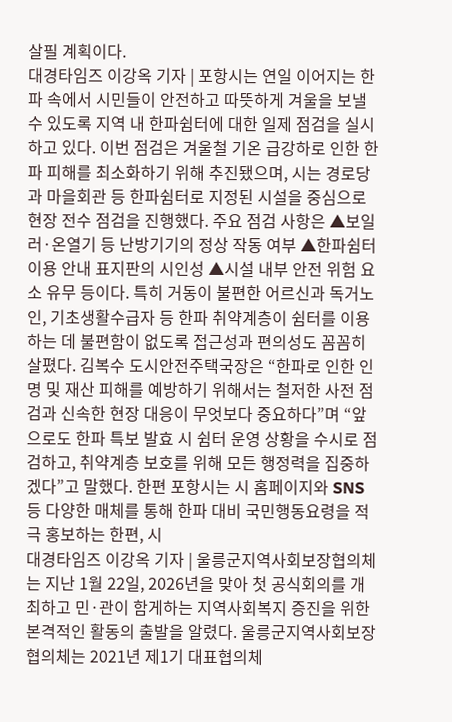살필 계획이다.
대경타임즈 이강옥 기자 | 포항시는 연일 이어지는 한파 속에서 시민들이 안전하고 따뜻하게 겨울을 보낼 수 있도록 지역 내 한파쉼터에 대한 일제 점검을 실시하고 있다. 이번 점검은 겨울철 기온 급강하로 인한 한파 피해를 최소화하기 위해 추진됐으며, 시는 경로당과 마을회관 등 한파쉼터로 지정된 시설을 중심으로 현장 전수 점검을 진행했다. 주요 점검 사항은 ▲보일러·온열기 등 난방기기의 정상 작동 여부 ▲한파쉼터 이용 안내 표지판의 시인성 ▲시설 내부 안전 위험 요소 유무 등이다. 특히 거동이 불편한 어르신과 독거노인, 기초생활수급자 등 한파 취약계층이 쉼터를 이용하는 데 불편함이 없도록 접근성과 편의성도 꼼꼼히 살폈다. 김복수 도시안전주택국장은 “한파로 인한 인명 및 재산 피해를 예방하기 위해서는 철저한 사전 점검과 신속한 현장 대응이 무엇보다 중요하다”며 “앞으로도 한파 특보 발효 시 쉼터 운영 상황을 수시로 점검하고, 취약계층 보호를 위해 모든 행정력을 집중하겠다”고 말했다. 한편 포항시는 시 홈페이지와 SNS 등 다양한 매체를 통해 한파 대비 국민행동요령을 적극 홍보하는 한편, 시
대경타임즈 이강옥 기자 | 울릉군지역사회보장협의체는 지난 1월 22일, 2026년을 맞아 첫 공식회의를 개최하고 민·관이 함게하는 지역사회복지 증진을 위한 본격적인 활동의 출발을 알렸다. 울릉군지역사회보장협의체는 2021년 제1기 대표협의체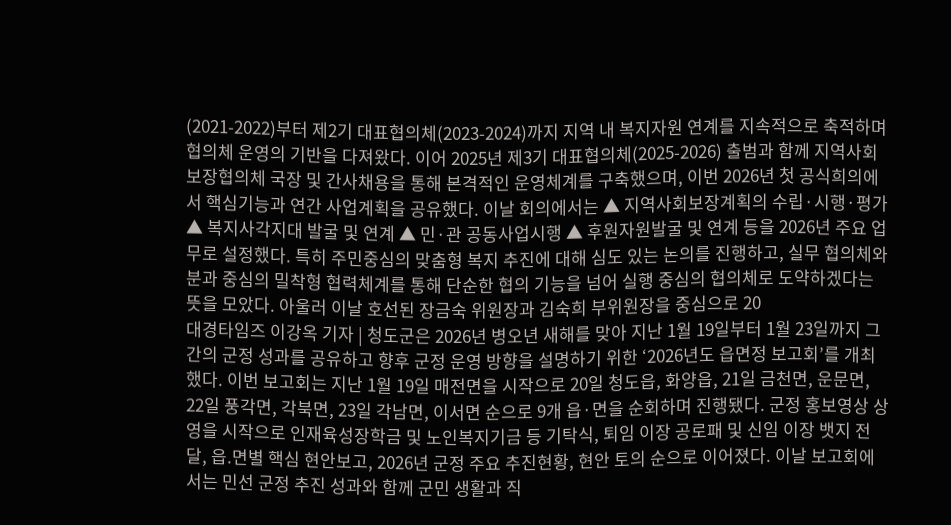(2021-2022)부터 제2기 대표협의체(2023-2024)까지 지역 내 복지자원 연계를 지속적으로 축적하며 협의체 운영의 기반을 다져왔다. 이어 2025년 제3기 대표협의체(2025-2026) 출범과 함께 지역사회보장협의체 국장 및 간사채용을 통해 본격적인 운영체계를 구축했으며, 이번 2026년 첫 공식희의에서 핵심기능과 연간 사업계획을 공유했다. 이날 회의에서는 ▲ 지역사회보장계획의 수립·시행·평가 ▲ 복지사각지대 발굴 및 연계 ▲ 민·관 공동사업시행 ▲ 후원자원발굴 및 연계 등을 2026년 주요 업무로 설정했다. 특히 주민중심의 맞춤형 복지 추진에 대해 심도 있는 논의를 진행하고, 실무 협의체와 분과 중심의 밀착형 협력체계를 통해 단순한 협의 기능을 넘어 실행 중심의 협의체로 도약하겠다는 뜻을 모았다. 아울러 이날 호선된 장금숙 위원장과 김숙희 부위원장을 중심으로 20
대경타임즈 이강옥 기자 | 청도군은 2026년 병오년 새해를 맞아 지난 1월 19일부터 1월 23일까지 그간의 군정 성과를 공유하고 향후 군정 운영 방향을 설명하기 위한 ‘2026년도 읍면정 보고회’를 개최했다. 이번 보고회는 지난 1월 19일 매전면을 시작으로 20일 청도읍, 화양읍, 21일 금천면, 운문면, 22일 풍각면, 각북면, 23일 각남면, 이서면 순으로 9개 읍·면을 순회하며 진행됐다. 군정 홍보영상 상영을 시작으로 인재육성장학금 및 노인복지기금 등 기탁식, 퇴임 이장 공로패 및 신임 이장 뱃지 전달, 읍․면별 핵심 현안보고, 2026년 군정 주요 추진현황, 현안 토의 순으로 이어졌다. 이날 보고회에서는 민선 군정 추진 성과와 함께 군민 생활과 직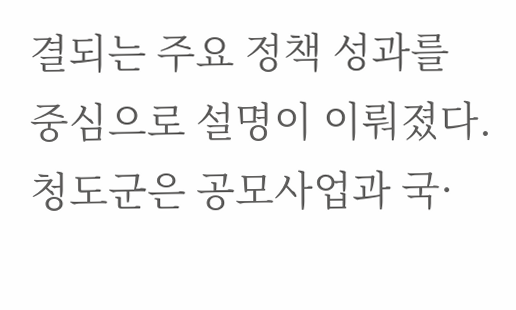결되는 주요 정책 성과를 중심으로 설명이 이뤄졌다. 청도군은 공모사업과 국·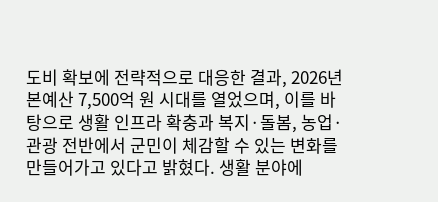도비 확보에 전략적으로 대응한 결과, 2026년 본예산 7,500억 원 시대를 열었으며, 이를 바탕으로 생활 인프라 확충과 복지·돌봄, 농업·관광 전반에서 군민이 체감할 수 있는 변화를 만들어가고 있다고 밝혔다. 생활 분야에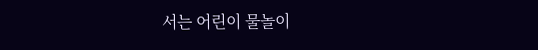서는 어린이 물놀이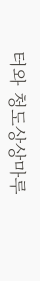터와 청도상상마루